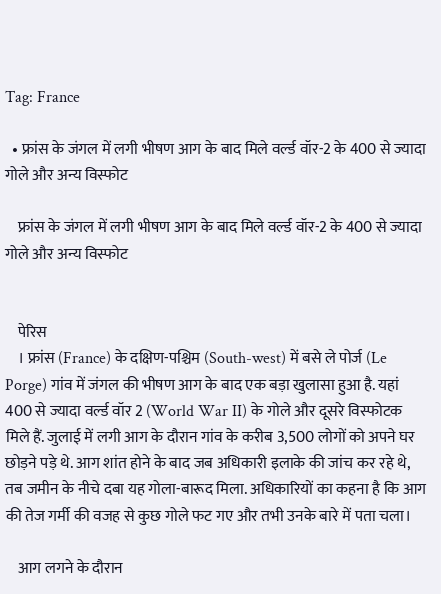Tag: France

  • फ्रांस के जंगल में लगी भीषण आग के बाद मिले वर्ल्ड वॉर-2 के 400 से ज्यादा गोले और अन्य विस्फोट

    फ्रांस के जंगल में लगी भीषण आग के बाद मिले वर्ल्ड वॉर-2 के 400 से ज्यादा गोले और अन्य विस्फोट


    पेरिस
    । फ्रांस (France) के दक्षिण-पश्चिम (South-west) में बसे ले पोर्ज (Le Porge) गांव में जंगल की भीषण आग के बाद एक बड़ा खुलासा हुआ है. यहां 400 से ज्यादा वर्ल्ड वॉर 2 (World War II) के गोले और दूसरे विस्फोटक मिले हैं. जुलाई में लगी आग के दौरान गांव के करीब 3,500 लोगों को अपने घर छोड़ने पड़े थे. आग शांत होने के बाद जब अधिकारी इलाके की जांच कर रहे थे, तब जमीन के नीचे दबा यह गोला-बारूद मिला. अधिकारियों का कहना है कि आग की तेज गर्मी की वजह से कुछ गोले फट गए और तभी उनके बारे में पता चला।

    आग लगने के दौरान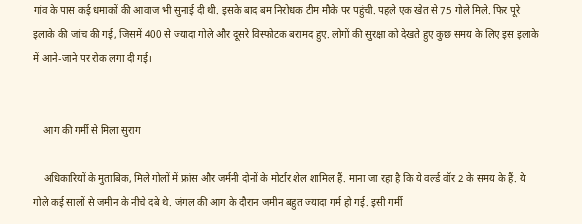गांव के पास कई धमाकों की आवाज भी सुनाई दी थी. इसके बाद बम निरोधक टीम मौके पर पहुंची. पहले एक खेत से 75 गोले मिले. फिर पूरे इलाके की जांच की गई, जिसमें 400 से ज्यादा गोले और दूसरे विस्फोटक बरामद हुए. लोगों की सुरक्षा को देखते हुए कुछ समय के लिए इस इलाके में आने-जाने पर रोक लगा दी गई।


    आग की गर्मी से मिला सुराग

    अधिकारियों के मुताबिक, मिले गोलों में फ्रांस और जर्मनी दोनों के मोर्टार शेल शामिल हैं. माना जा रहा है कि ये वर्ल्ड वॉर 2 के समय के हैं. ये गोले कई सालों से जमीन के नीचे दबे थे. जंगल की आग के दौरान जमीन बहुत ज्यादा गर्म हो गई. इसी गर्मी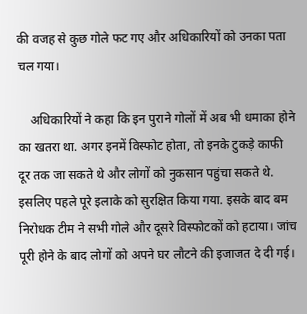की वजह से कुछ गोले फट गए और अधिकारियों को उनका पता चल गया।

    अधिकारियों ने कहा कि इन पुराने गोलों में अब भी धमाका होने का खतरा था. अगर इनमें विस्फोट होता, तो इनके टुकड़े काफी दूर तक जा सकते थे और लोगों को नुकसान पहुंचा सकते थे. इसलिए पहले पूरे इलाके को सुरक्षित किया गया. इसके बाद बम निरोधक टीम ने सभी गोले और दूसरे विस्फोटकों को हटाया। जांच पूरी होने के बाद लोगों को अपने घर लौटने की इजाजत दे दी गई।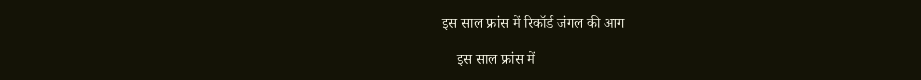इस साल फ्रांस में रिकॉर्ड जंगल की आग

    इस साल फ्रांस में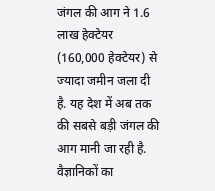जंगल की आग ने 1.6 लाख हेक्टेयर (160,000 हेक्टेयर) से ज्यादा जमीन जला दी है. यह देश में अब तक की सबसे बड़ी जंगल की आग मानी जा रही है. वैज्ञानिकों का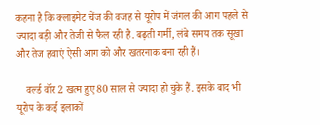कहना है कि क्लाइमेट चेंज की वजह से यूरोप में जंगल की आग पहले से ज्यादा बड़ी और तेजी से फैल रही है. बढ़ती गर्मी, लंबे समय तक सूखा और तेज हवाएं ऐसी आग को और खतरनाक बना रही हैं।

    वर्ल्ड वॉर 2 खत्म हुए 80 साल से ज्यादा हो चुके हैं. इसके बाद भी यूरोप के कई इलाकों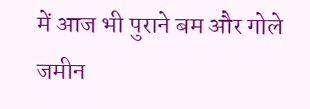में आज भी पुराने बम और गोले जमीन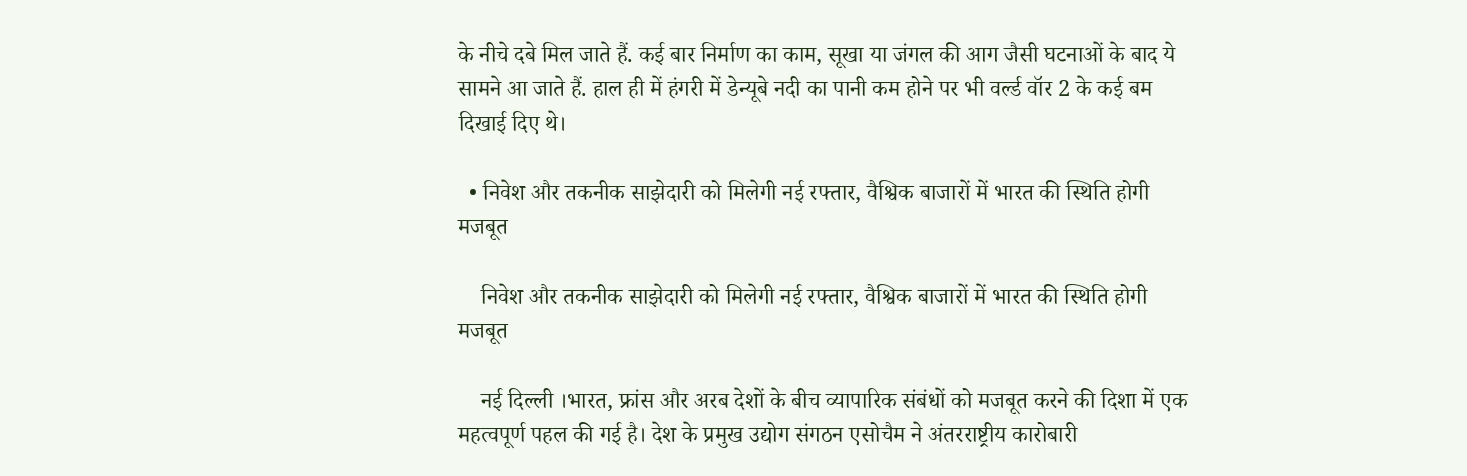के नीचे दबे मिल जाते हैं. कई बार निर्माण का काम, सूखा या जंगल की आग जैसी घटनाओं के बाद ये सामने आ जाते हैं. हाल ही में हंगरी में डेन्यूबे नदी का पानी कम होने पर भी वर्ल्ड वॉर 2 के कई बम दिखाई दिए थे।

  • निवेश और तकनीक साझेदारी को मिलेगी नई रफ्तार, वैश्विक बाजारों में भारत की स्थिति होगी मजबूत

    निवेश और तकनीक साझेदारी को मिलेगी नई रफ्तार, वैश्विक बाजारों में भारत की स्थिति होगी मजबूत

    नई दिल्ली ।भारत, फ्रांस और अरब देशों के बीच व्यापारिक संबंधों को मजबूत करने की दिशा में एक महत्वपूर्ण पहल की गई है। देश के प्रमुख उद्योग संगठन एसोचैम ने अंतरराष्ट्रीय कारोबारी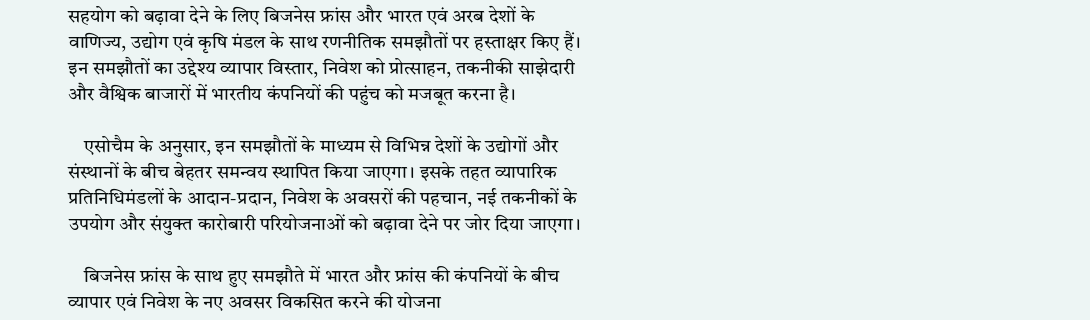सहयोग को बढ़ावा देने के लिए बिजनेस फ्रांस और भारत एवं अरब देशों के वाणिज्य, उद्योग एवं कृषि मंडल के साथ रणनीतिक समझौतों पर हस्ताक्षर किए हैं। इन समझौतों का उद्देश्य व्यापार विस्तार, निवेश को प्रोत्साहन, तकनीकी साझेदारी और वैश्विक बाजारों में भारतीय कंपनियों की पहुंच को मजबूत करना है।

    एसोचैम के अनुसार, इन समझौतों के माध्यम से विभिन्न देशों के उद्योगों और संस्थानों के बीच बेहतर समन्वय स्थापित किया जाएगा। इसके तहत व्यापारिक प्रतिनिधिमंडलों के आदान-प्रदान, निवेश के अवसरों की पहचान, नई तकनीकों के उपयोग और संयुक्त कारोबारी परियोजनाओं को बढ़ावा देने पर जोर दिया जाएगा।

    बिजनेस फ्रांस के साथ हुए समझौते में भारत और फ्रांस की कंपनियों के बीच व्यापार एवं निवेश के नए अवसर विकसित करने की योजना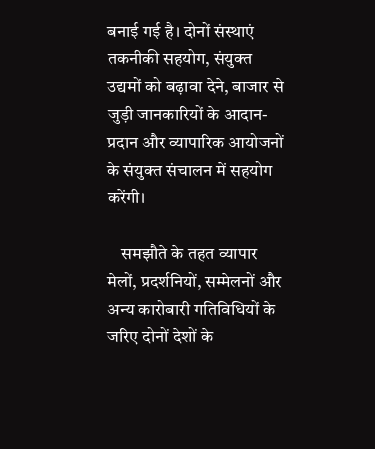बनाई गई है। दोनों संस्थाएं तकनीकी सहयोग, संयुक्त उद्यमों को बढ़ावा देने, बाजार से जुड़ी जानकारियों के आदान-प्रदान और व्यापारिक आयोजनों के संयुक्त संचालन में सहयोग करेंगी।

    समझौते के तहत व्यापार मेलों, प्रदर्शनियों, सम्मेलनों और अन्य कारोबारी गतिविधियों के जरिए दोनों देशों के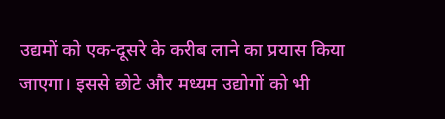उद्यमों को एक-दूसरे के करीब लाने का प्रयास किया जाएगा। इससे छोटे और मध्यम उद्योगों को भी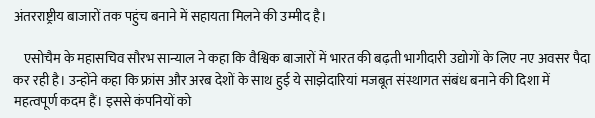अंतरराष्ट्रीय बाजारों तक पहुंच बनाने में सहायता मिलने की उम्मीद है।

    एसोचैम के महासचिव सौरभ सान्याल ने कहा कि वैश्विक बाजारों में भारत की बढ़ती भागीदारी उद्योगों के लिए नए अवसर पैदा कर रही है। उन्होंने कहा कि फ्रांस और अरब देशों के साथ हुई ये साझेदारियां मजबूत संस्थागत संबंध बनाने की दिशा में महत्वपूर्ण कदम हैं। इससे कंपनियों को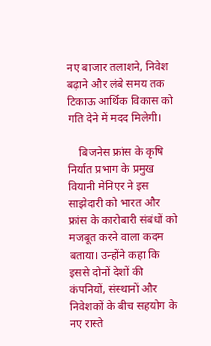नए बाजार तलाशने, निवेश बढ़ाने और लंबे समय तक टिकाऊ आर्थिक विकास को गति देने में मदद मिलेगी।

    बिजनेस फ्रांस के कृषि निर्यात प्रभाग के प्रमुख वियानी मेनिएर ने इस साझेदारी को भारत और फ्रांस के कारोबारी संबंधों को मजबूत करने वाला कदम बताया। उन्होंने कहा कि इससे दोनों देशों की कंपनियों, संस्थानों और निवेशकों के बीच सहयोग के नए रास्ते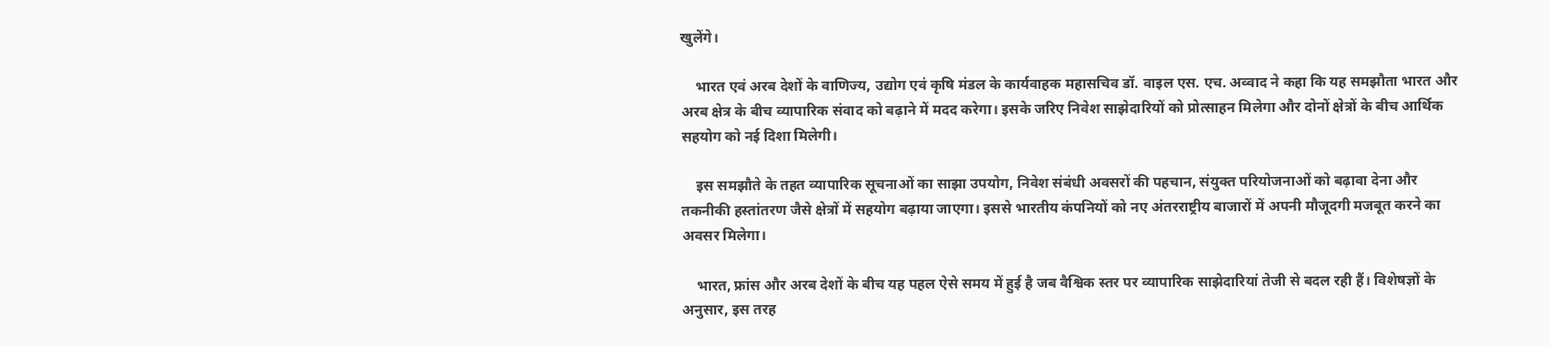खुलेंगे।

    भारत एवं अरब देशों के वाणिज्य, उद्योग एवं कृषि मंडल के कार्यवाहक महासचिव डॉ. वाइल एस. एच. अव्वाद ने कहा कि यह समझौता भारत और अरब क्षेत्र के बीच व्यापारिक संवाद को बढ़ाने में मदद करेगा। इसके जरिए निवेश साझेदारियों को प्रोत्साहन मिलेगा और दोनों क्षेत्रों के बीच आर्थिक सहयोग को नई दिशा मिलेगी।

    इस समझौते के तहत व्यापारिक सूचनाओं का साझा उपयोग, निवेश संबंधी अवसरों की पहचान, संयुक्त परियोजनाओं को बढ़ावा देना और तकनीकी हस्तांतरण जैसे क्षेत्रों में सहयोग बढ़ाया जाएगा। इससे भारतीय कंपनियों को नए अंतरराष्ट्रीय बाजारों में अपनी मौजूदगी मजबूत करने का अवसर मिलेगा।

    भारत, फ्रांस और अरब देशों के बीच यह पहल ऐसे समय में हुई है जब वैश्विक स्तर पर व्यापारिक साझेदारियां तेजी से बदल रही हैं। विशेषज्ञों के अनुसार, इस तरह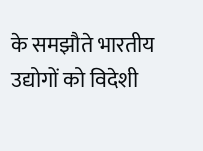के समझौते भारतीय उद्योगों को विदेशी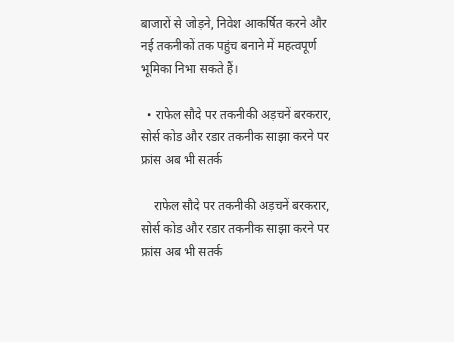बाजारों से जोड़ने, निवेश आकर्षित करने और नई तकनीकों तक पहुंच बनाने में महत्वपूर्ण भूमिका निभा सकते हैं।

  • राफेल सौदे पर तकनीकी अड़चनें बरकरार, सोर्स कोड और रडार तकनीक साझा करने पर फ्रांस अब भी सतर्क

    राफेल सौदे पर तकनीकी अड़चनें बरकरार, सोर्स कोड और रडार तकनीक साझा करने पर फ्रांस अब भी सतर्क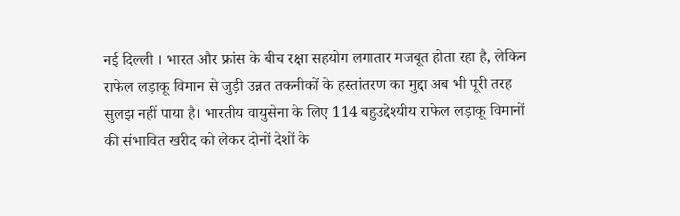नई दिल्ली । भारत और फ्रांस के बीच रक्षा सहयोग लगातार मजबूत होता रहा है, लेकिन राफेल लड़ाकू विमान से जुड़ी उन्नत तकनीकों के हस्तांतरण का मुद्दा अब भी पूरी तरह सुलझ नहीं पाया है। भारतीय वायुसेना के लिए 114 बहुउद्देश्यीय राफेल लड़ाकू विमानों की संभावित खरीद को लेकर दोनों देशों के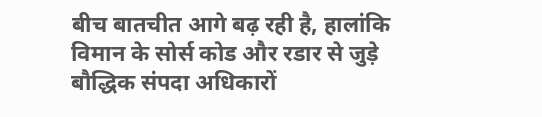बीच बातचीत आगे बढ़ रही है, हालांकि विमान के सोर्स कोड और रडार से जुड़े बौद्धिक संपदा अधिकारों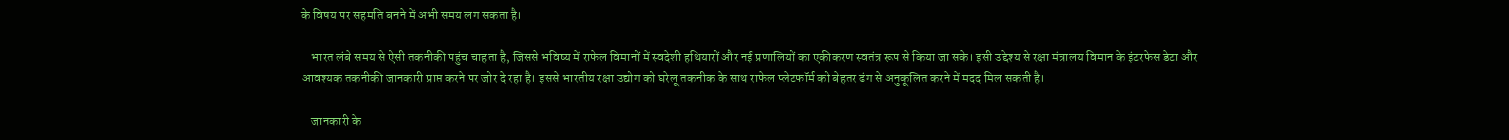के विषय पर सहमति बनने में अभी समय लग सकता है।

    भारत लंबे समय से ऐसी तकनीकी पहुंच चाहता है, जिससे भविष्य में राफेल विमानों में स्वदेशी हथियारों और नई प्रणालियों का एकीकरण स्वतंत्र रूप से किया जा सके। इसी उद्देश्य से रक्षा मंत्रालय विमान के इंटरफेस डेटा और आवश्यक तकनीकी जानकारी प्राप्त करने पर जोर दे रहा है। इससे भारतीय रक्षा उद्योग को घरेलू तकनीक के साथ राफेल प्लेटफॉर्म को बेहतर ढंग से अनुकूलित करने में मदद मिल सकती है।

    जानकारी के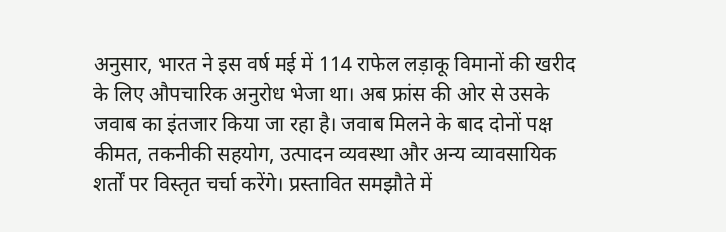अनुसार, भारत ने इस वर्ष मई में 114 राफेल लड़ाकू विमानों की खरीद के लिए औपचारिक अनुरोध भेजा था। अब फ्रांस की ओर से उसके जवाब का इंतजार किया जा रहा है। जवाब मिलने के बाद दोनों पक्ष कीमत, तकनीकी सहयोग, उत्पादन व्यवस्था और अन्य व्यावसायिक शर्तों पर विस्तृत चर्चा करेंगे। प्रस्तावित समझौते में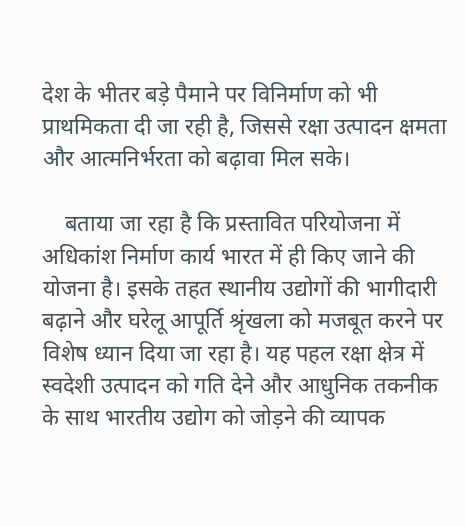देश के भीतर बड़े पैमाने पर विनिर्माण को भी प्राथमिकता दी जा रही है, जिससे रक्षा उत्पादन क्षमता और आत्मनिर्भरता को बढ़ावा मिल सके।

    बताया जा रहा है कि प्रस्तावित परियोजना में अधिकांश निर्माण कार्य भारत में ही किए जाने की योजना है। इसके तहत स्थानीय उद्योगों की भागीदारी बढ़ाने और घरेलू आपूर्ति श्रृंखला को मजबूत करने पर विशेष ध्यान दिया जा रहा है। यह पहल रक्षा क्षेत्र में स्वदेशी उत्पादन को गति देने और आधुनिक तकनीक के साथ भारतीय उद्योग को जोड़ने की व्यापक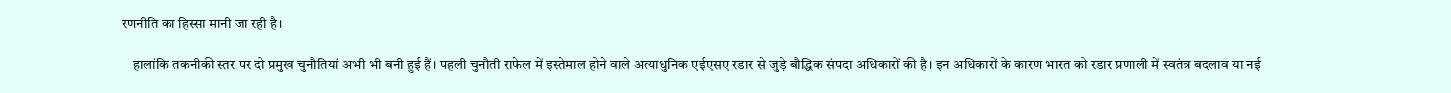रणनीति का हिस्सा मानी जा रही है।

    हालांकि तकनीकी स्तर पर दो प्रमुख चुनौतियां अभी भी बनी हुई हैं। पहली चुनौती राफेल में इस्तेमाल होने वाले अत्याधुनिक एईएसए रडार से जुड़े बौद्धिक संपदा अधिकारों की है। इन अधिकारों के कारण भारत को रडार प्रणाली में स्वतंत्र बदलाव या नई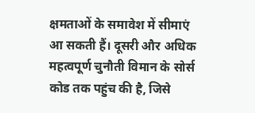क्षमताओं के समावेश में सीमाएं आ सकती हैं। दूसरी और अधिक महत्वपूर्ण चुनौती विमान के सोर्स कोड तक पहुंच की है, जिसे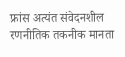फ्रांस अत्यंत संवेदनशील रणनीतिक तकनीक मानता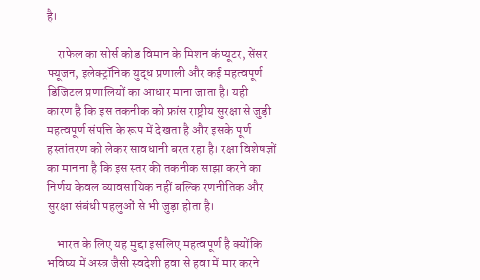है।

    राफेल का सोर्स कोड विमान के मिशन कंप्यूटर, सेंसर फ्यूजन, इलेक्ट्रॉनिक युद्ध प्रणाली और कई महत्वपूर्ण डिजिटल प्रणालियों का आधार माना जाता है। यही कारण है कि इस तकनीक को फ्रांस राष्ट्रीय सुरक्षा से जुड़ी महत्वपूर्ण संपत्ति के रूप में देखता है और इसके पूर्ण हस्तांतरण को लेकर सावधानी बरत रहा है। रक्षा विशेषज्ञों का मानना है कि इस स्तर की तकनीक साझा करने का निर्णय केवल व्यावसायिक नहीं बल्कि रणनीतिक और सुरक्षा संबंधी पहलुओं से भी जुड़ा होता है।

    भारत के लिए यह मुद्दा इसलिए महत्वपूर्ण है क्योंकि भविष्य में अस्त्र जैसी स्वदेशी हवा से हवा में मार करने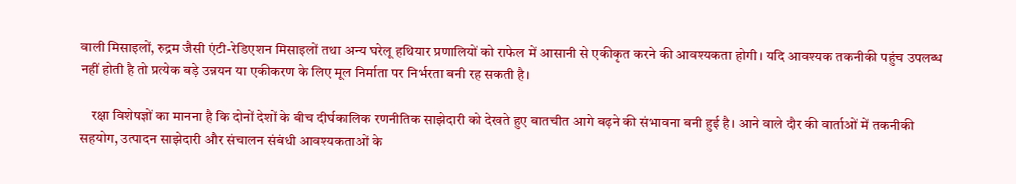वाली मिसाइलों, रुद्रम जैसी एंटी-रेडिएशन मिसाइलों तथा अन्य घरेलू हथियार प्रणालियों को राफेल में आसानी से एकीकृत करने की आवश्यकता होगी। यदि आवश्यक तकनीकी पहुंच उपलब्ध नहीं होती है तो प्रत्येक बड़े उन्नयन या एकीकरण के लिए मूल निर्माता पर निर्भरता बनी रह सकती है।

    रक्षा विशेषज्ञों का मानना है कि दोनों देशों के बीच दीर्घकालिक रणनीतिक साझेदारी को देखते हुए बातचीत आगे बढ़ने की संभावना बनी हुई है। आने वाले दौर की वार्ताओं में तकनीकी सहयोग, उत्पादन साझेदारी और संचालन संबंधी आवश्यकताओं के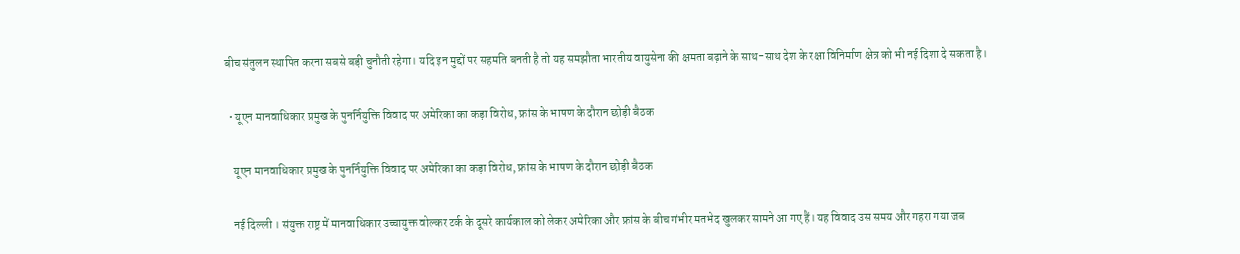बीच संतुलन स्थापित करना सबसे बड़ी चुनौती रहेगा। यदि इन मुद्दों पर सहमति बनती है तो यह समझौता भारतीय वायुसेना की क्षमता बढ़ाने के साथ-साथ देश के रक्षा विनिर्माण क्षेत्र को भी नई दिशा दे सकता है।

  • यूएन मानवाधिकार प्रमुख के पुनर्नियुक्ति विवाद पर अमेरिका का कड़ा विरोध, फ्रांस के भाषण के दौरान छोड़ी बैठक

    यूएन मानवाधिकार प्रमुख के पुनर्नियुक्ति विवाद पर अमेरिका का कड़ा विरोध, फ्रांस के भाषण के दौरान छोड़ी बैठक

    नई दिल्ली । संयुक्त राष्ट्र में मानवाधिकार उच्चायुक्त वोल्कर टर्क के दूसरे कार्यकाल को लेकर अमेरिका और फ्रांस के बीच गंभीर मतभेद खुलकर सामने आ गए हैं। यह विवाद उस समय और गहरा गया जब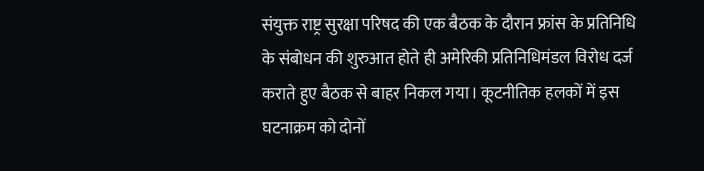संयुक्त राष्ट्र सुरक्षा परिषद की एक बैठक के दौरान फ्रांस के प्रतिनिधि के संबोधन की शुरुआत होते ही अमेरिकी प्रतिनिधिमंडल विरोध दर्ज कराते हुए बैठक से बाहर निकल गया। कूटनीतिक हलकों में इस घटनाक्रम को दोनों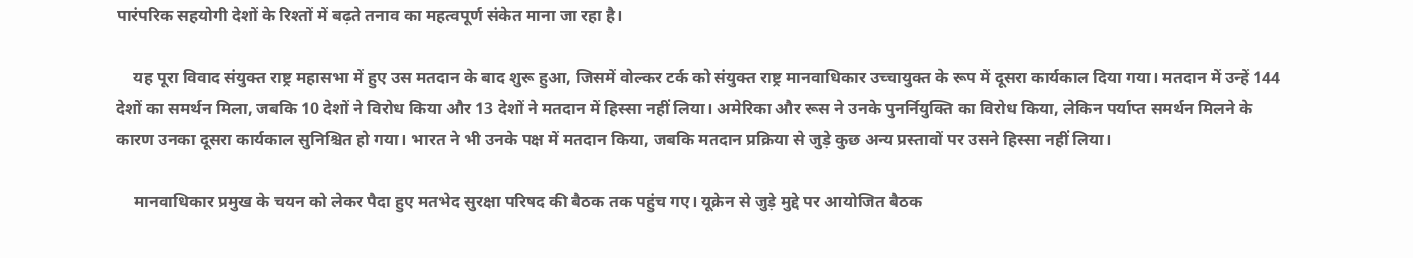पारंपरिक सहयोगी देशों के रिश्तों में बढ़ते तनाव का महत्वपूर्ण संकेत माना जा रहा है।

    यह पूरा विवाद संयुक्त राष्ट्र महासभा में हुए उस मतदान के बाद शुरू हुआ, जिसमें वोल्कर टर्क को संयुक्त राष्ट्र मानवाधिकार उच्चायुक्त के रूप में दूसरा कार्यकाल दिया गया। मतदान में उन्हें 144 देशों का समर्थन मिला, जबकि 10 देशों ने विरोध किया और 13 देशों ने मतदान में हिस्सा नहीं लिया। अमेरिका और रूस ने उनके पुनर्नियुक्ति का विरोध किया, लेकिन पर्याप्त समर्थन मिलने के कारण उनका दूसरा कार्यकाल सुनिश्चित हो गया। भारत ने भी उनके पक्ष में मतदान किया, जबकि मतदान प्रक्रिया से जुड़े कुछ अन्य प्रस्तावों पर उसने हिस्सा नहीं लिया।

    मानवाधिकार प्रमुख के चयन को लेकर पैदा हुए मतभेद सुरक्षा परिषद की बैठक तक पहुंच गए। यूक्रेन से जुड़े मुद्दे पर आयोजित बैठक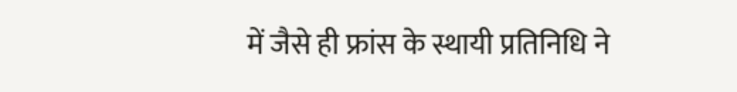में जैसे ही फ्रांस के स्थायी प्रतिनिधि ने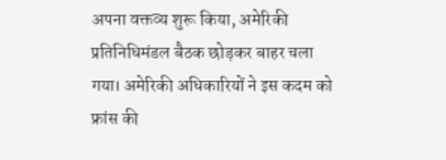अपना वक्तव्य शुरू किया, अमेरिकी प्रतिनिधिमंडल बैठक छोड़कर बाहर चला गया। अमेरिकी अधिकारियों ने इस कदम को फ्रांस की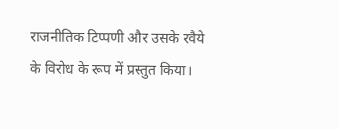राजनीतिक टिप्पणी और उसके रवैये के विरोध के रूप में प्रस्तुत किया।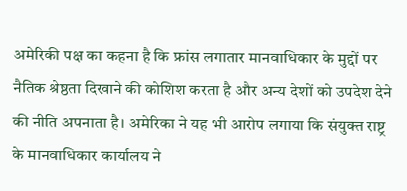अमेरिकी पक्ष का कहना है कि फ्रांस लगातार मानवाधिकार के मुद्दों पर नैतिक श्रेष्ठता दिखाने की कोशिश करता है और अन्य देशों को उपदेश देने की नीति अपनाता है। अमेरिका ने यह भी आरोप लगाया कि संयुक्त राष्ट्र के मानवाधिकार कार्यालय ने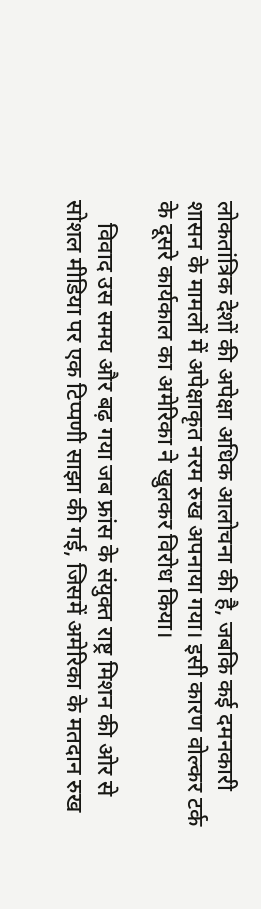लोकतांत्रिक देशों की अपेक्षा अधिक आलोचना की है, जबकि कई दमनकारी शासन के मामलों में अपेक्षाकृत नरम रुख अपनाया गया। इसी कारण वोल्कर टर्क के दूसरे कार्यकाल का अमेरिका ने खुलकर विरोध किया।

    विवाद उस समय और बढ़ गया जब फ्रांस के संयुक्त राष्ट्र मिशन की ओर से सोशल मीडिया पर एक टिप्पणी साझा की गई, जिसमें अमेरिका के मतदान रुख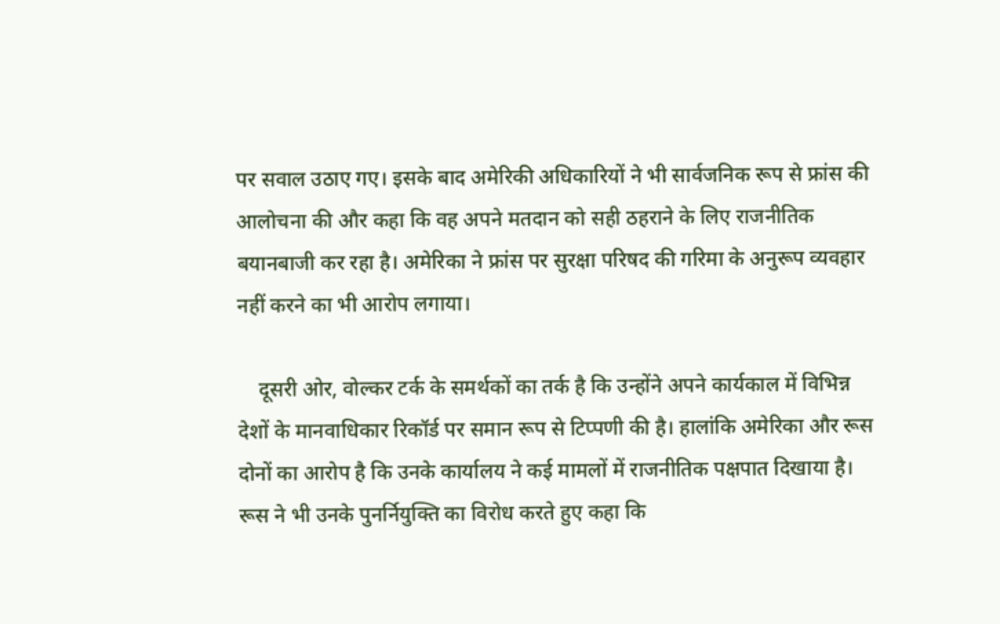पर सवाल उठाए गए। इसके बाद अमेरिकी अधिकारियों ने भी सार्वजनिक रूप से फ्रांस की आलोचना की और कहा कि वह अपने मतदान को सही ठहराने के लिए राजनीतिक बयानबाजी कर रहा है। अमेरिका ने फ्रांस पर सुरक्षा परिषद की गरिमा के अनुरूप व्यवहार नहीं करने का भी आरोप लगाया।

    दूसरी ओर, वोल्कर टर्क के समर्थकों का तर्क है कि उन्होंने अपने कार्यकाल में विभिन्न देशों के मानवाधिकार रिकॉर्ड पर समान रूप से टिप्पणी की है। हालांकि अमेरिका और रूस दोनों का आरोप है कि उनके कार्यालय ने कई मामलों में राजनीतिक पक्षपात दिखाया है। रूस ने भी उनके पुनर्नियुक्ति का विरोध करते हुए कहा कि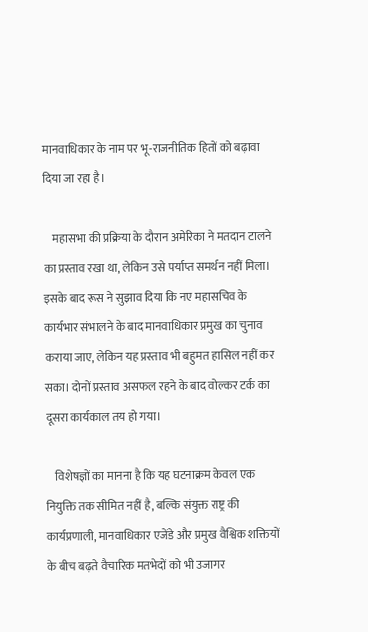मानवाधिकार के नाम पर भू-राजनीतिक हितों को बढ़ावा दिया जा रहा है।

    महासभा की प्रक्रिया के दौरान अमेरिका ने मतदान टालने का प्रस्ताव रखा था, लेकिन उसे पर्याप्त समर्थन नहीं मिला। इसके बाद रूस ने सुझाव दिया कि नए महासचिव के कार्यभार संभालने के बाद मानवाधिकार प्रमुख का चुनाव कराया जाए, लेकिन यह प्रस्ताव भी बहुमत हासिल नहीं कर सका। दोनों प्रस्ताव असफल रहने के बाद वोल्कर टर्क का दूसरा कार्यकाल तय हो गया।

    विशेषज्ञों का मानना है कि यह घटनाक्रम केवल एक नियुक्ति तक सीमित नहीं है, बल्कि संयुक्त राष्ट्र की कार्यप्रणाली, मानवाधिकार एजेंडे और प्रमुख वैश्विक शक्तियों के बीच बढ़ते वैचारिक मतभेदों को भी उजागर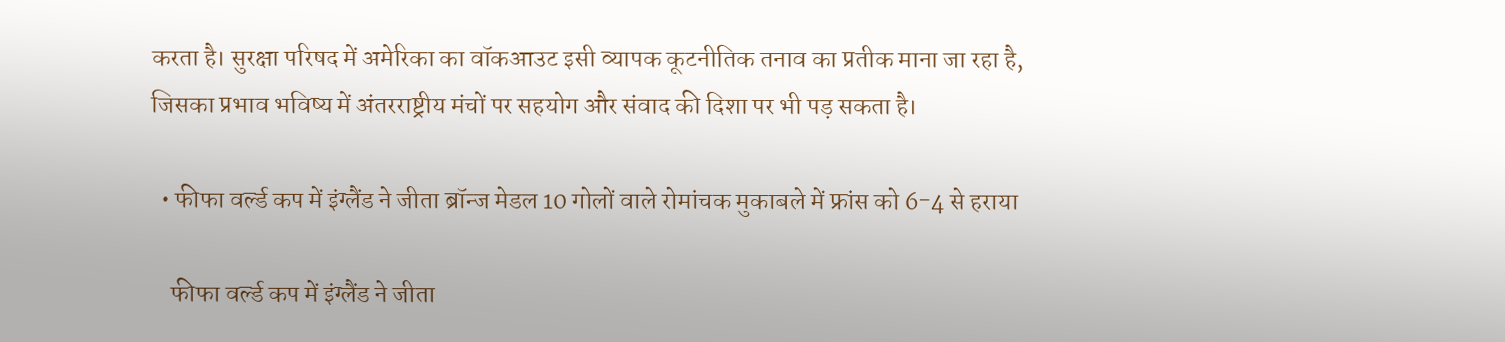करता है। सुरक्षा परिषद में अमेरिका का वॉकआउट इसी व्यापक कूटनीतिक तनाव का प्रतीक माना जा रहा है, जिसका प्रभाव भविष्य में अंतरराष्ट्रीय मंचों पर सहयोग और संवाद की दिशा पर भी पड़ सकता है।

  • फीफा वर्ल्ड कप में इंग्लैंड ने जीता ब्रॉन्ज मेडल 10 गोलों वाले रोमांचक मुकाबले में फ्रांस को 6-4 से हराया

    फीफा वर्ल्ड कप में इंग्लैंड ने जीता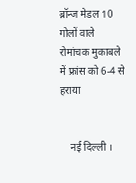ब्रॉन्ज मेडल 10 गोलों वाले रोमांचक मुकाबले में फ्रांस को 6-4 से हराया


    नई दिल्ली ।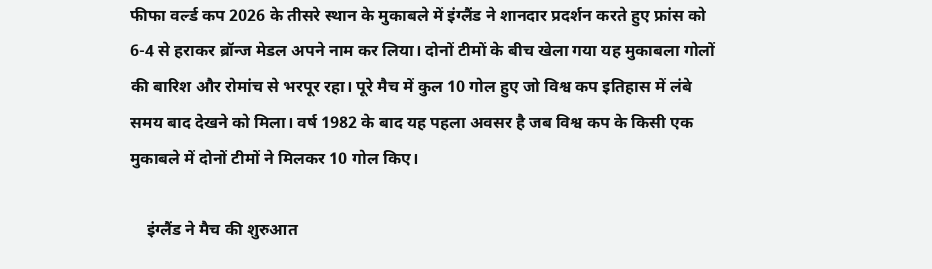फीफा वर्ल्ड कप 2026 के तीसरे स्थान के मुकाबले में इंग्लैंड ने शानदार प्रदर्शन करते हुए फ्रांस को 6-4 से हराकर ब्रॉन्ज मेडल अपने नाम कर लिया। दोनों टीमों के बीच खेला गया यह मुकाबला गोलों की बारिश और रोमांच से भरपूर रहा। पूरे मैच में कुल 10 गोल हुए जो विश्व कप इतिहास में लंबे समय बाद देखने को मिला। वर्ष 1982 के बाद यह पहला अवसर है जब विश्व कप के किसी एक मुकाबले में दोनों टीमों ने मिलकर 10 गोल किए।

    इंग्लैंड ने मैच की शुरुआत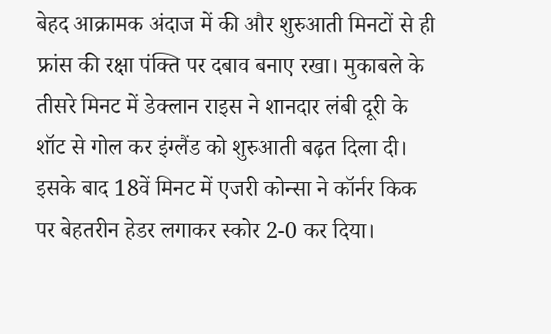बेहद आक्रामक अंदाज में की और शुरुआती मिनटों से ही फ्रांस की रक्षा पंक्ति पर दबाव बनाए रखा। मुकाबले के तीसरे मिनट में डेक्लान राइस ने शानदार लंबी दूरी के शॉट से गोल कर इंग्लैंड को शुरुआती बढ़त दिला दी। इसके बाद 18वें मिनट में एजरी कोन्सा ने कॉर्नर किक पर बेहतरीन हेडर लगाकर स्कोर 2-0 कर दिया।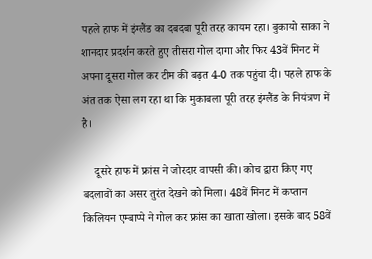पहले हाफ में इंग्लैंड का दबदबा पूरी तरह कायम रहा। बुकायो साका ने शानदार प्रदर्शन करते हुए तीसरा गोल दागा और फिर 43वें मिनट में अपना दूसरा गोल कर टीम की बढ़त 4-0 तक पहुंचा दी। पहले हाफ के अंत तक ऐसा लग रहा था कि मुकाबला पूरी तरह इंग्लैंड के नियंत्रण में है।

    दूसरे हाफ में फ्रांस ने जोरदार वापसी की। कोच द्वारा किए गए बदलावों का असर तुरंत देखने को मिला। 48वें मिनट में कप्तान किलियन एम्बाप्पे ने गोल कर फ्रांस का खाता खोला। इसके बाद 58वें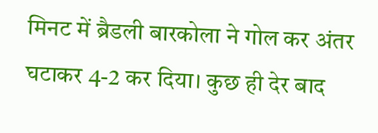मिनट में ब्रैडली बारकोला ने गोल कर अंतर घटाकर 4-2 कर दिया। कुछ ही देर बाद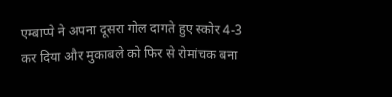एम्बाप्पे ने अपना दूसरा गोल दागते हुए स्कोर 4-3 कर दिया और मुकाबले को फिर से रोमांचक बना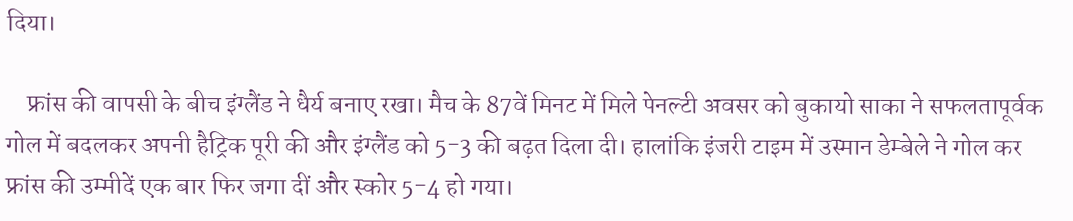दिया।

    फ्रांस की वापसी के बीच इंग्लैंड ने धैर्य बनाए रखा। मैच के 87वें मिनट में मिले पेनल्टी अवसर को बुकायो साका ने सफलतापूर्वक गोल में बदलकर अपनी हैट्रिक पूरी की और इंग्लैंड को 5-3 की बढ़त दिला दी। हालांकि इंजरी टाइम में उस्मान डेम्बेले ने गोल कर फ्रांस की उम्मीदें एक बार फिर जगा दीं और स्कोर 5-4 हो गया।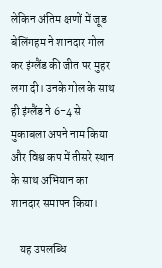लेकिन अंतिम क्षणों में जूड बेलिंगहम ने शानदार गोल कर इंग्लैंड की जीत पर मुहर लगा दी। उनके गोल के साथ ही इंग्लैंड ने 6-4 से मुकाबला अपने नाम किया और विश्व कप में तीसरे स्थान के साथ अभियान का शानदार समापन किया।

    यह उपलब्धि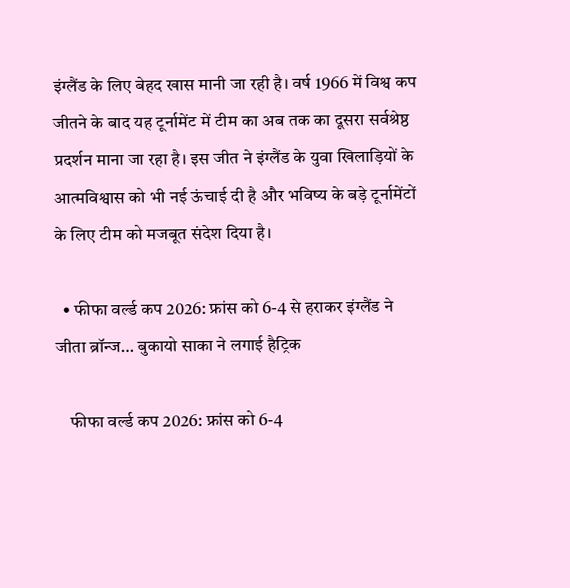इंग्लैंड के लिए बेहद खास मानी जा रही है। वर्ष 1966 में विश्व कप जीतने के बाद यह टूर्नामेंट में टीम का अब तक का दूसरा सर्वश्रेष्ठ प्रदर्शन माना जा रहा है। इस जीत ने इंग्लैंड के युवा खिलाड़ियों के आत्मविश्वास को भी नई ऊंचाई दी है और भविष्य के बड़े टूर्नामेंटों के लिए टीम को मजबूत संदेश दिया है।

  • फीफा वर्ल्ड कप 2026: फ्रांस को 6-4 से हराकर इंग्लैंड ने जीता ब्रॉन्ज… बुकायो साका ने लगाई हैट्रिक

    फीफा वर्ल्ड कप 2026: फ्रांस को 6-4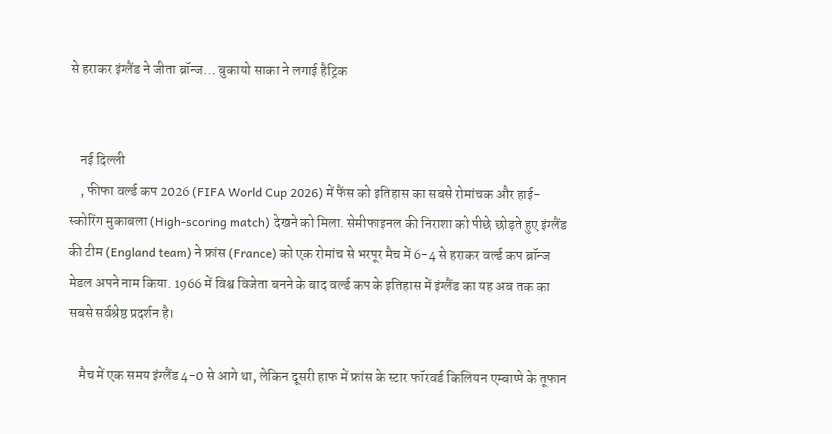से हराकर इंग्लैंड ने जीता ब्रॉन्ज… बुकायो साका ने लगाई हैट्रिक


    नई दिल्ली
    , फीफा वर्ल्ड कप 2026 (FIFA World Cup 2026) में फैंस को इतिहास का सबसे रोमांचक और हाई-स्कोरिंग मुकाबला (High-scoring match) देखने को मिला. सेमीफाइनल की निराशा को पीछे छोड़ते हुए इंग्लैंड की टीम (England team) ने फ्रांस (France) को एक रोमांच से भरपूर मैच में 6-4 से हराकर वर्ल्ड कप ब्रॉन्ज मेडल अपने नाम किया. 1966 में विश्व विजेता बनने के बाद वर्ल्ड कप के इतिहास में इंग्लैंड का यह अब तक का सबसे सर्वश्रेष्ठ प्रदर्शन है।

    मैच में एक समय इंग्लैंड 4-0 से आगे था, लेकिन दूसरी हाफ में फ्रांस के स्टार फॉरवर्ड किलियन एम्बाप्पे के तूफान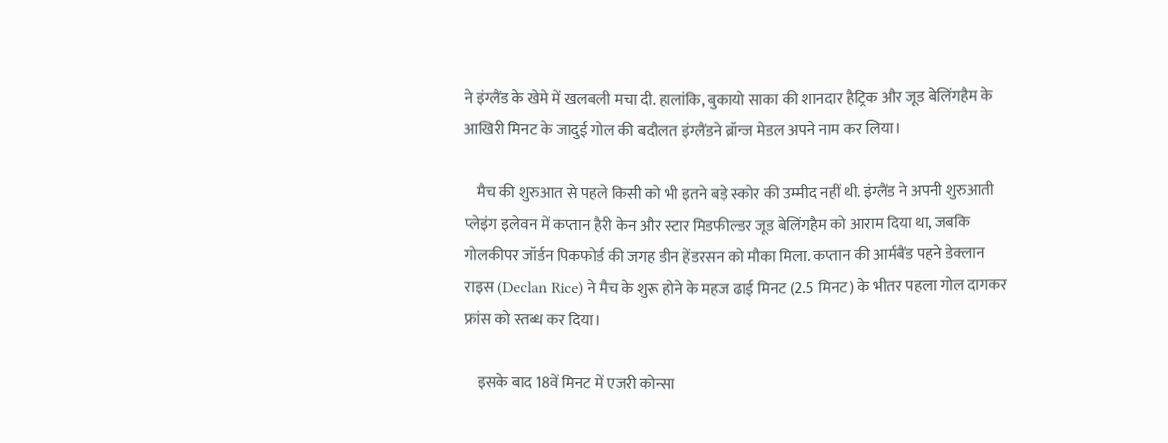ने इंग्लैंड के खेमे में खलबली मचा दी. हालांकि, बुकायो साका की शानदार हैट्रिक और जूड बेलिंगहैम के आखिरी मिनट के जादुई गोल की बदौलत इंग्लैंडने ब्रॉन्ज मेडल अपने नाम कर लिया।

    मैच की शुरुआत से पहले किसी को भी इतने बड़े स्कोर की उम्मीद नहीं थी. इंग्लैंड ने अपनी शुरुआती प्लेइंग इलेवन में कप्तान हैरी केन और स्टार मिडफील्डर जूड बेलिंगहैम को आराम दिया था, जबकि गोलकीपर जॉर्डन पिकफोर्ड की जगह डीन हेंडरसन को मौका मिला. कप्तान की आर्मबैंड पहने डेक्लान राइस (Declan Rice) ने मैच के शुरू होने के महज ढाई मिनट (2.5 मिनट) के भीतर पहला गोल दागकर फ्रांस को स्तब्ध कर दिया।

    इसके बाद 18वें मिनट में एजरी कोन्सा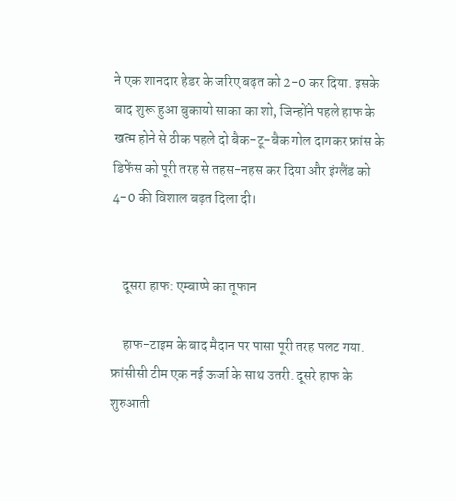ने एक शानदार हेडर के जरिए बढ़त को 2-0 कर दिया. इसके बाद शुरू हुआ बुकायो साका का शो, जिन्होंने पहले हाफ के खत्म होने से ठीक पहले दो बैक-टू-बैक गोल दागकर फ्रांस के डिफेंस को पूरी तरह से तहस-नहस कर दिया और इंग्लैंड को 4-0 की विशाल बढ़त दिला दी।


    दूसरा हाफ: एम्बाप्पे का तूफान

    हाफ-टाइम के बाद मैदान पर पासा पूरी तरह पलट गया. फ्रांसीसी टीम एक नई ऊर्जा के साथ उतरी. दूसरे हाफ के शुरुआती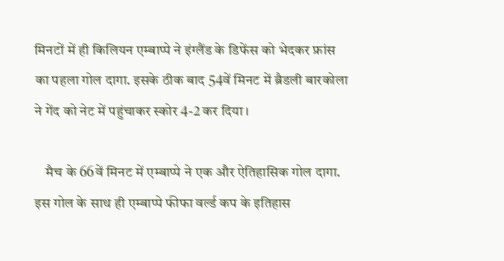मिनटों में ही किलियन एम्बाप्पे ने इंग्लैंड के डिफेंस को भेदकर फ्रांस का पहला गोल दागा. इसके ठीक बाद 54वें मिनट में ब्रैडली बारकोला ने गेंद को नेट में पहुंचाकर स्कोर 4-2 कर दिया।

    मैच के 66वें मिनट में एम्बाप्पे ने एक और ऐतिहासिक गोल दागा. इस गोल के साथ ही एम्बाप्पे फीफा वर्ल्ड कप के इतिहास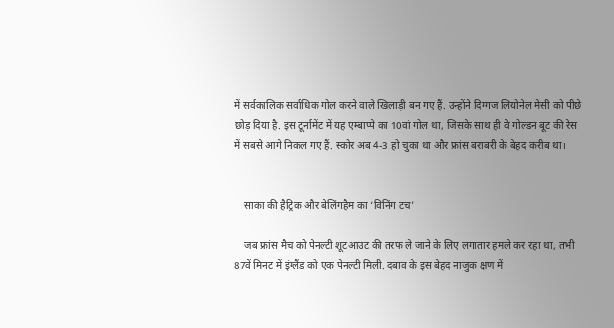में सर्वकालिक सर्वाधिक गोल करने वाले खिलाड़ी बन गए हैं. उन्होंने दिग्गज लियोनेल मेसी को पीछे छोड़ दिया है. इस टूर्नामेंट में यह एम्बाप्पे का 10वां गोल था, जिसके साथ ही वे गोल्डन बूट की रेस में सबसे आगे निकल गए हैं. स्कोर अब 4-3 हो चुका था और फ्रांस बराबरी के बेहद करीब था।


    साका की हैट्रिक और बेलिंगहैम का ‘विनिंग टच’

    जब फ्रांस मैच को पेनल्टी शूटआउट की तरफ ले जाने के लिए लगातार हमले कर रहा था, तभी 87वें मिनट में इंग्लैंड को एक पेनल्टी मिली. दबाव के इस बेहद नाजुक क्षण में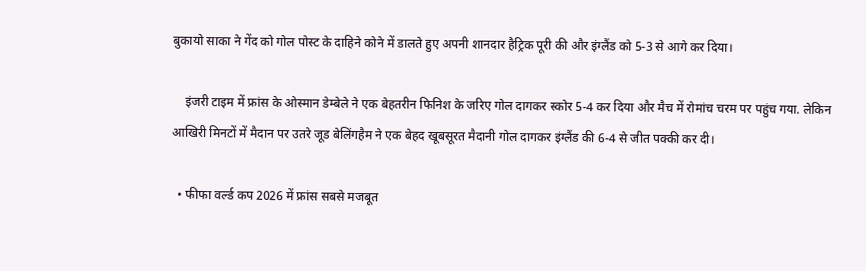बुकायो साका ने गेंद को गोल पोस्ट के दाहिने कोने में डालते हुए अपनी शानदार हैट्रिक पूरी की और इंग्लैंड को 5-3 से आगे कर दिया।

    इंजरी टाइम में फ्रांस के ओस्मान डेम्बेले ने एक बेहतरीन फिनिश के जरिए गोल दागकर स्कोर 5-4 कर दिया और मैच में रोमांच चरम पर पहुंच गया. लेकिन आखिरी मिनटों में मैदान पर उतरे जूड बेलिंगहैम ने एक बेहद खूबसूरत मैदानी गोल दागकर इंग्लैंड की 6-4 से जीत पक्की कर दी।

  • फीफा वर्ल्ड कप 2026 में फ्रांस सबसे मजबूत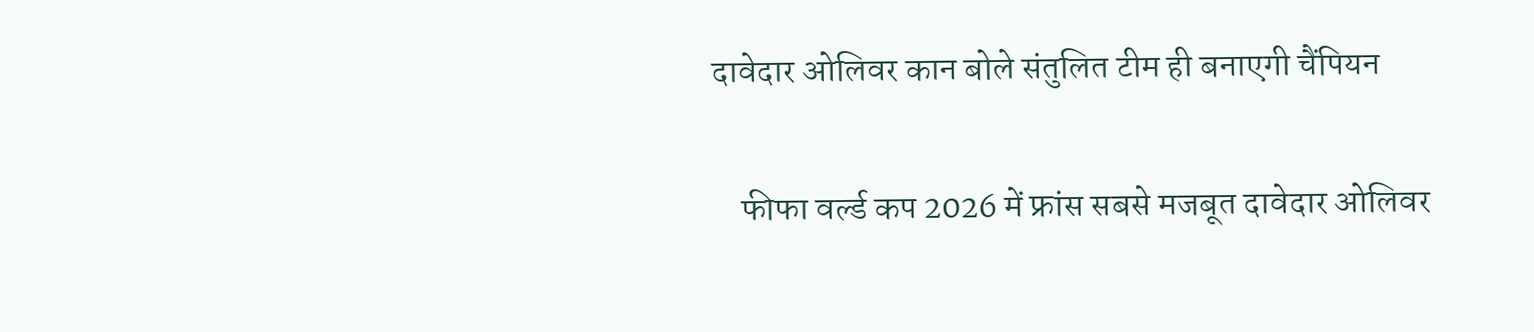दावेदार ओलिवर कान बोले संतुलित टीम ही बनाएगी चैंपियन

    फीफा वर्ल्ड कप 2026 में फ्रांस सबसे मजबूत दावेदार ओलिवर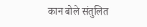कान बोले संतुलित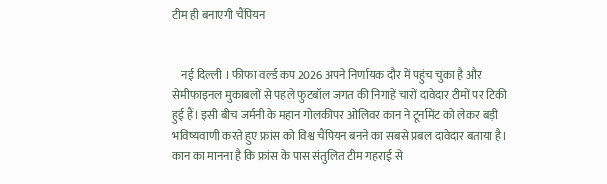टीम ही बनाएगी चैंपियन


    नई दिल्ली । फीफा वर्ल्ड कप 2026 अपने निर्णायक दौर में पहुंच चुका है और सेमीफाइनल मुकाबलों से पहले फुटबॉल जगत की निगाहें चारों दावेदार टीमों पर टिकी हुई हैं। इसी बीच जर्मनी के महान गोलकीपर ओलिवर कान ने टूर्नामेंट को लेकर बड़ी भविष्यवाणी करते हुए फ्रांस को विश्व चैंपियन बनने का सबसे प्रबल दावेदार बताया है। कान का मानना है कि फ्रांस के पास संतुलित टीम गहराई से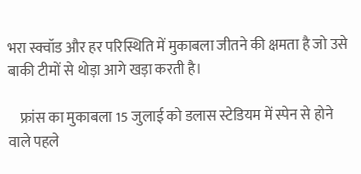भरा स्क्वॉड और हर परिस्थिति में मुकाबला जीतने की क्षमता है जो उसे बाकी टीमों से थोड़ा आगे खड़ा करती है।

    फ्रांस का मुकाबला 15 जुलाई को डलास स्टेडियम में स्पेन से होने वाले पहले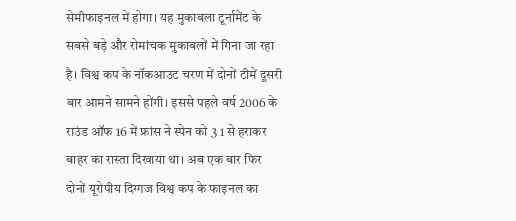सेमीफाइनल में होगा। यह मुकाबला टूर्नामेंट के सबसे बड़े और रोमांचक मुकाबलों में गिना जा रहा है। विश्व कप के नॉकआउट चरण में दोनों टीमें दूसरी बार आमने सामने होंगी। इससे पहले वर्ष 2006 के राउंड ऑफ 16 में फ्रांस ने स्पेन को 3 1 से हराकर बाहर का रास्ता दिखाया था। अब एक बार फिर दोनों यूरोपीय दिग्गज विश्व कप के फाइनल का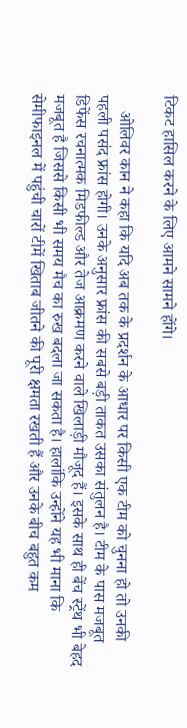टिकट हासिल करने के लिए आमने सामने होंगे।

    ओलिवर कान ने कहा कि यदि अब तक के प्रदर्शन के आधार पर किसी एक टीम को चुनना हो तो उनकी पहली पसंद फ्रांस होगी। उनके अनुसार फ्रांस की सबसे बड़ी ताकत उसका संतुलन है। टीम के पास मजबूत डिफेंस रचनात्मक मिडफील्ड और तेज आक्रमण करने वाले खिलाड़ी मौजूद हैं। इसके साथ ही बेंच स्ट्रेंथ भी बेहद मजबूत है जिससे किसी भी समय मैच का रुख बदला जा सकता है। हालांकि उन्होंने यह भी माना कि सेमीफाइनल में पहुंची चारों टीमें खिताब जीतने की पूरी क्षमता रखती हैं और उनके बीच बहुत कम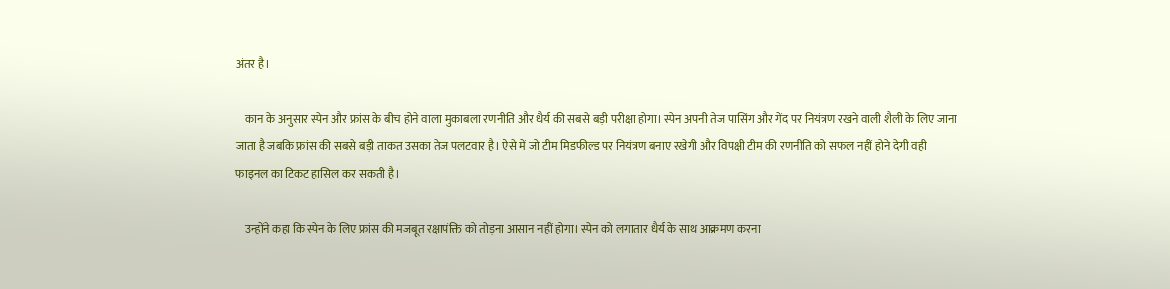अंतर है।

    कान के अनुसार स्पेन और फ्रांस के बीच होने वाला मुकाबला रणनीति और धैर्य की सबसे बड़ी परीक्षा होगा। स्पेन अपनी तेज पासिंग और गेंद पर नियंत्रण रखने वाली शैली के लिए जाना जाता है जबकि फ्रांस की सबसे बड़ी ताकत उसका तेज पलटवार है। ऐसे में जो टीम मिडफील्ड पर नियंत्रण बनाए रखेगी और विपक्षी टीम की रणनीति को सफल नहीं होने देगी वही फाइनल का टिकट हासिल कर सकती है।

    उन्होंने कहा कि स्पेन के लिए फ्रांस की मजबूत रक्षापंक्ति को तोड़ना आसान नहीं होगा। स्पेन को लगातार धैर्य के साथ आक्रमण करना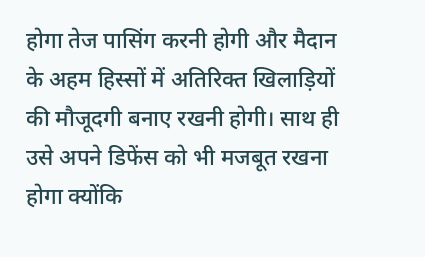होगा तेज पासिंग करनी होगी और मैदान के अहम हिस्सों में अतिरिक्त खिलाड़ियों की मौजूदगी बनाए रखनी होगी। साथ ही उसे अपने डिफेंस को भी मजबूत रखना होगा क्योंकि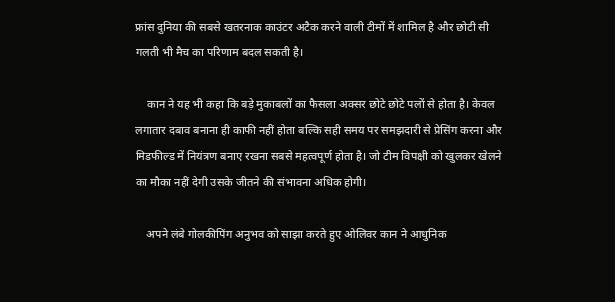फ्रांस दुनिया की सबसे खतरनाक काउंटर अटैक करने वाली टीमों में शामिल है और छोटी सी गलती भी मैच का परिणाम बदल सकती है।

    कान ने यह भी कहा कि बड़े मुकाबलों का फैसला अक्सर छोटे छोटे पलों से होता है। केवल लगातार दबाव बनाना ही काफी नहीं होता बल्कि सही समय पर समझदारी से प्रेसिंग करना और मिडफील्ड में नियंत्रण बनाए रखना सबसे महत्वपूर्ण होता है। जो टीम विपक्षी को खुलकर खेलने का मौका नहीं देगी उसके जीतने की संभावना अधिक होगी।

    अपने लंबे गोलकीपिंग अनुभव को साझा करते हुए ओलिवर कान ने आधुनिक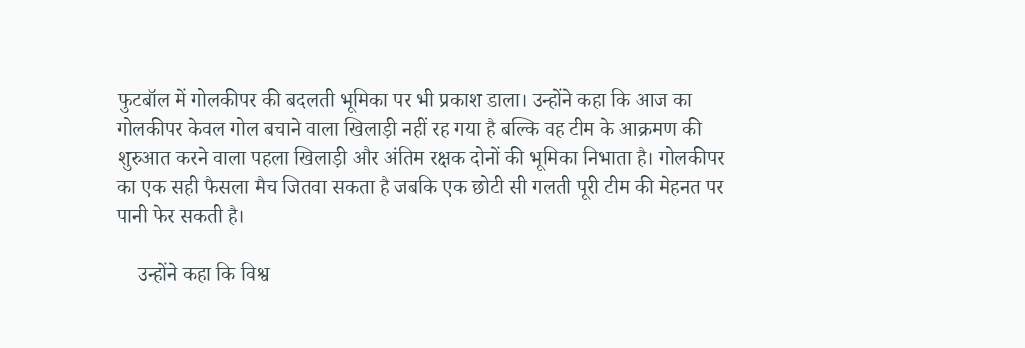फुटबॉल में गोलकीपर की बदलती भूमिका पर भी प्रकाश डाला। उन्होंने कहा कि आज का गोलकीपर केवल गोल बचाने वाला खिलाड़ी नहीं रह गया है बल्कि वह टीम के आक्रमण की शुरुआत करने वाला पहला खिलाड़ी और अंतिम रक्षक दोनों की भूमिका निभाता है। गोलकीपर का एक सही फैसला मैच जितवा सकता है जबकि एक छोटी सी गलती पूरी टीम की मेहनत पर पानी फेर सकती है।

    उन्होंने कहा कि विश्व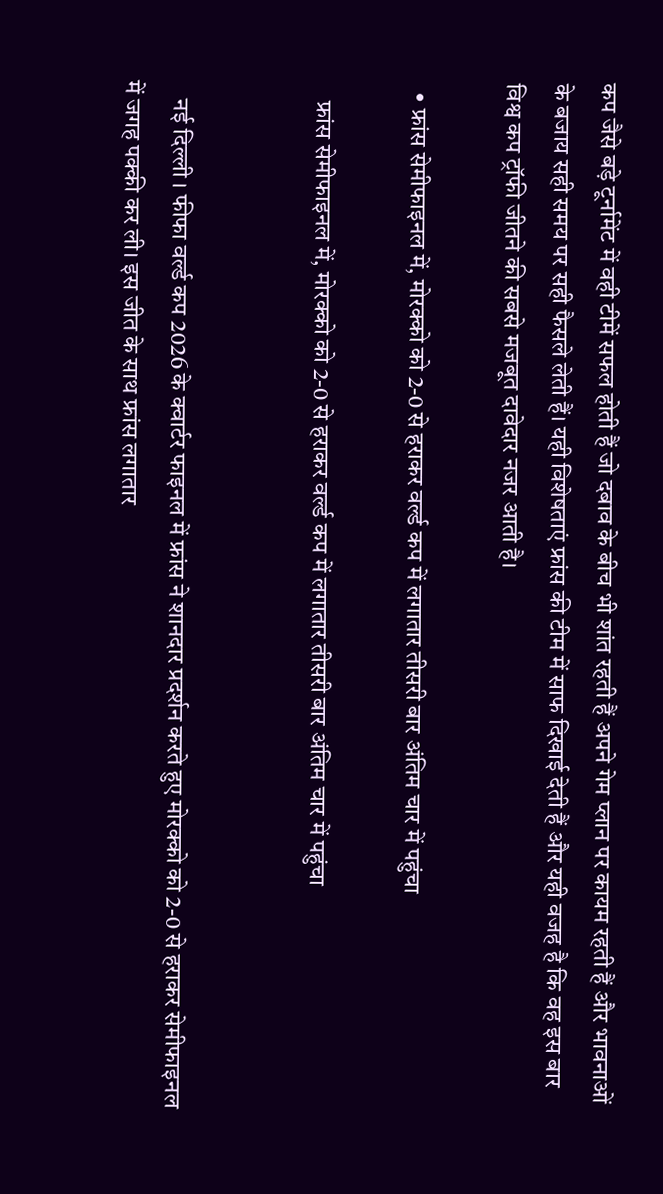कप जैसे बड़े टूर्नामेंट में वही टीमें सफल होती हैं जो दबाव के बीच भी शांत रहती हैं अपने गेम प्लान पर कायम रहती हैं और भावनाओं के बजाय सही समय पर सही फैसले लेती हैं। यही विशेषताएं फ्रांस की टीम में साफ दिखाई देती हैं और यही वजह है कि वह इस बार विश्व कप ट्रॉफी जीतने की सबसे मजबूत दावेदार नजर आती है।

  • फ्रांस सेमीफाइनल में, मोरक्को को 2-0 से हराकर वर्ल्ड कप में लगातार तीसरी बार अंतिम चार में पहुंचा

    फ्रांस सेमीफाइनल में, मोरक्को को 2-0 से हराकर वर्ल्ड कप में लगातार तीसरी बार अंतिम चार में पहुंचा


    नई दिल्ली । फीफा वर्ल्ड कप 2026 के क्वार्टर फाइनल में फ्रांस ने शानदार प्रदर्शन करते हुए मोरक्को को 2-0 से हराकर सेमीफाइनल में जगह पक्की कर ली। इस जीत के साथ फ्रांस लगातार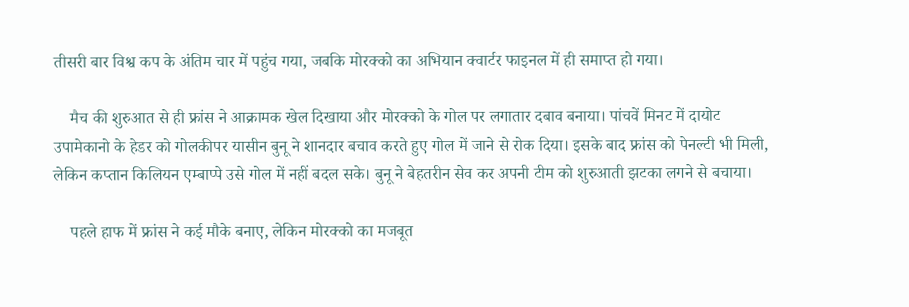तीसरी बार विश्व कप के अंतिम चार में पहुंच गया, जबकि मोरक्को का अभियान क्वार्टर फाइनल में ही समाप्त हो गया।

    मैच की शुरुआत से ही फ्रांस ने आक्रामक खेल दिखाया और मोरक्को के गोल पर लगातार दबाव बनाया। पांचवें मिनट में दायोट उपामेकानो के हेडर को गोलकीपर यासीन बुनू ने शानदार बचाव करते हुए गोल में जाने से रोक दिया। इसके बाद फ्रांस को पेनल्टी भी मिली, लेकिन कप्तान किलियन एम्बाप्पे उसे गोल में नहीं बदल सके। बुनू ने बेहतरीन सेव कर अपनी टीम को शुरुआती झटका लगने से बचाया।

    पहले हाफ में फ्रांस ने कई मौके बनाए, लेकिन मोरक्को का मजबूत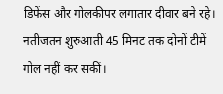डिफेंस और गोलकीपर लगातार दीवार बने रहे। नतीजतन शुरुआती 45 मिनट तक दोनों टीमें गोल नहीं कर सकीं।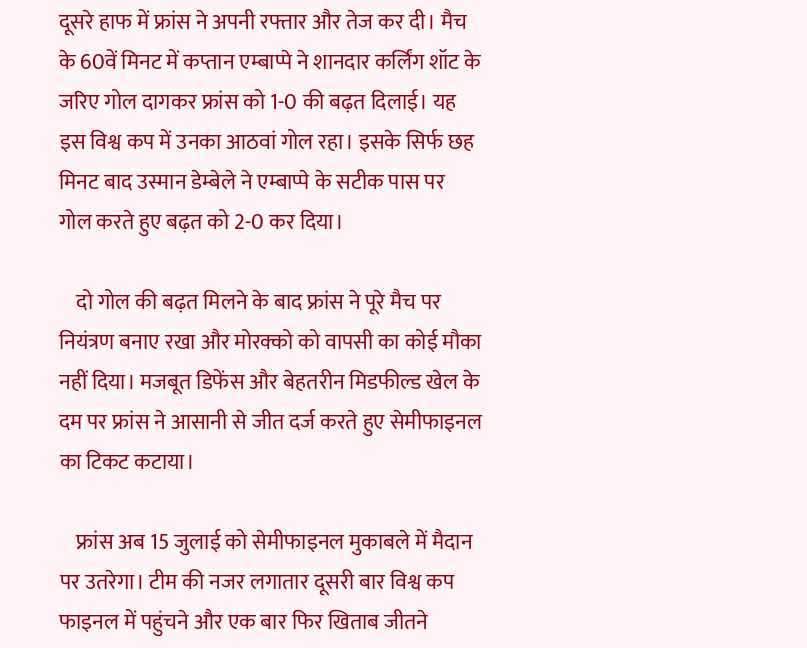दूसरे हाफ में फ्रांस ने अपनी रफ्तार और तेज कर दी। मैच के 60वें मिनट में कप्तान एम्बाप्पे ने शानदार कर्लिंग शॉट के जरिए गोल दागकर फ्रांस को 1-0 की बढ़त दिलाई। यह इस विश्व कप में उनका आठवां गोल रहा। इसके सिर्फ छह मिनट बाद उस्मान डेम्बेले ने एम्बाप्पे के सटीक पास पर गोल करते हुए बढ़त को 2-0 कर दिया।

    दो गोल की बढ़त मिलने के बाद फ्रांस ने पूरे मैच पर नियंत्रण बनाए रखा और मोरक्को को वापसी का कोई मौका नहीं दिया। मजबूत डिफेंस और बेहतरीन मिडफील्ड खेल के दम पर फ्रांस ने आसानी से जीत दर्ज करते हुए सेमीफाइनल का टिकट कटाया।

    फ्रांस अब 15 जुलाई को सेमीफाइनल मुकाबले में मैदान पर उतरेगा। टीम की नजर लगातार दूसरी बार विश्व कप फाइनल में पहुंचने और एक बार फिर खिताब जीतने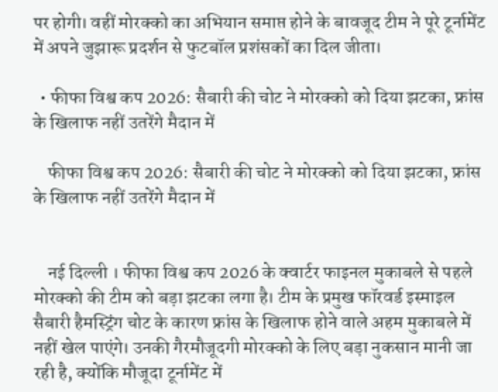पर होगी। वहीं मोरक्को का अभियान समाप्त होने के बावजूद टीम ने पूरे टूर्नामेंट में अपने जुझारू प्रदर्शन से फुटबॉल प्रशंसकों का दिल जीता।

  • फीफा विश्व कप 2026: सैबारी की चोट ने मोरक्को को दिया झटका, फ्रांस के खिलाफ नहीं उतरेंगे मैदान में

    फीफा विश्व कप 2026: सैबारी की चोट ने मोरक्को को दिया झटका, फ्रांस के खिलाफ नहीं उतरेंगे मैदान में


    नई दिल्ली । फीफा विश्व कप 2026 के क्वार्टर फाइनल मुकाबले से पहले मोरक्को की टीम को बड़ा झटका लगा है। टीम के प्रमुख फॉरवर्ड इस्माइल सैबारी हैमस्ट्रिंग चोट के कारण फ्रांस के खिलाफ होने वाले अहम मुकाबले में नहीं खेल पाएंगे। उनकी गैरमौजूदगी मोरक्को के लिए बड़ा नुकसान मानी जा रही है, क्योंकि मौजूदा टूर्नामेंट में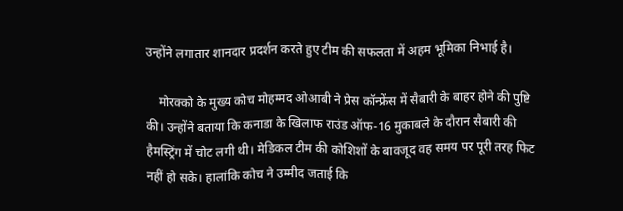उन्होंने लगातार शानदार प्रदर्शन करते हुए टीम की सफलता में अहम भूमिका निभाई है।

    मोरक्को के मुख्य कोच मोहम्मद ओआबी ने प्रेस कॉन्फ्रेंस में सैबारी के बाहर होने की पुष्टि की। उन्होंने बताया कि कनाडा के खिलाफ राउंड ऑफ-16 मुकाबले के दौरान सैबारी की हैमस्ट्रिंग में चोट लगी थी। मेडिकल टीम की कोशिशों के बावजूद वह समय पर पूरी तरह फिट नहीं हो सके। हालांकि कोच ने उम्मीद जताई कि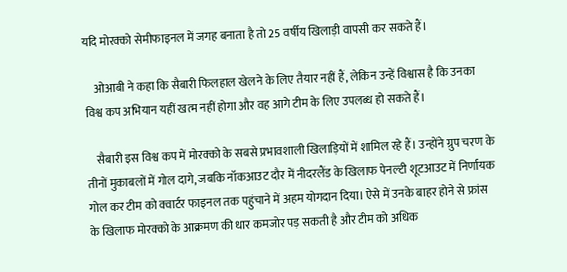यदि मोरक्को सेमीफाइनल में जगह बनाता है तो 25 वर्षीय खिलाड़ी वापसी कर सकते हैं।

    ओआबी ने कहा कि सैबारी फिलहाल खेलने के लिए तैयार नहीं हैं, लेकिन उन्हें विश्वास है कि उनका विश्व कप अभियान यहीं खत्म नहीं होगा और वह आगे टीम के लिए उपलब्ध हो सकते हैं।

    सैबारी इस विश्व कप में मोरक्को के सबसे प्रभावशाली खिलाड़ियों में शामिल रहे हैं। उन्होंने ग्रुप चरण के तीनों मुकाबलों में गोल दागे, जबकि नॉकआउट दौर में नीदरलैंड के खिलाफ पेनल्टी शूटआउट में निर्णायक गोल कर टीम को क्वार्टर फाइनल तक पहुंचाने में अहम योगदान दिया। ऐसे में उनके बाहर होने से फ्रांस के खिलाफ मोरक्को के आक्रमण की धार कमजोर पड़ सकती है और टीम को अधिक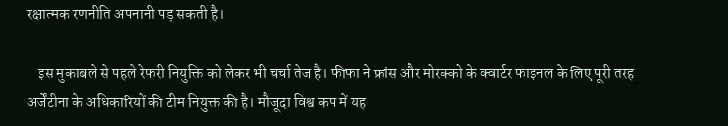रक्षात्मक रणनीति अपनानी पड़ सकती है।

    इस मुकाबले से पहले रेफरी नियुक्ति को लेकर भी चर्चा तेज है। फीफा ने फ्रांस और मोरक्को के क्वार्टर फाइनल के लिए पूरी तरह अर्जेंटीना के अधिकारियों की टीम नियुक्त की है। मौजूदा विश्व कप में यह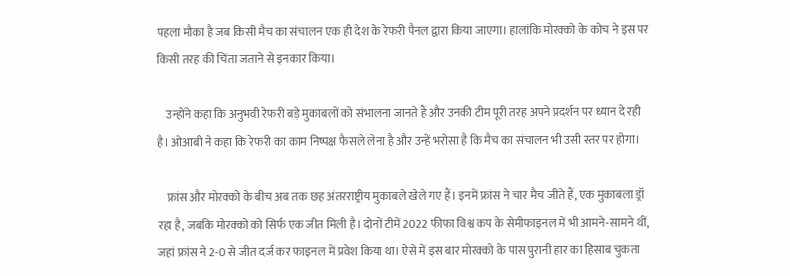पहला मौका है जब किसी मैच का संचालन एक ही देश के रेफरी पैनल द्वारा किया जाएगा। हालांकि मोरक्को के कोच ने इस पर किसी तरह की चिंता जताने से इनकार किया।

    उन्होंने कहा कि अनुभवी रेफरी बड़े मुकाबलों को संभालना जानते हैं और उनकी टीम पूरी तरह अपने प्रदर्शन पर ध्यान दे रही है। ओआबी ने कहा कि रेफरी का काम निष्पक्ष फैसले लेना है और उन्हें भरोसा है कि मैच का संचालन भी उसी स्तर पर होगा।

    फ्रांस और मोरक्को के बीच अब तक छह अंतरराष्ट्रीय मुकाबले खेले गए हैं। इनमें फ्रांस ने चार मैच जीते हैं, एक मुकाबला ड्रॉ रहा है, जबकि मोरक्को को सिर्फ एक जीत मिली है। दोनों टीमें 2022 फीफा विश्व कप के सेमीफाइनल में भी आमने-सामने थीं, जहां फ्रांस ने 2-0 से जीत दर्ज कर फाइनल में प्रवेश किया था। ऐसे में इस बार मोरक्को के पास पुरानी हार का हिसाब चुकता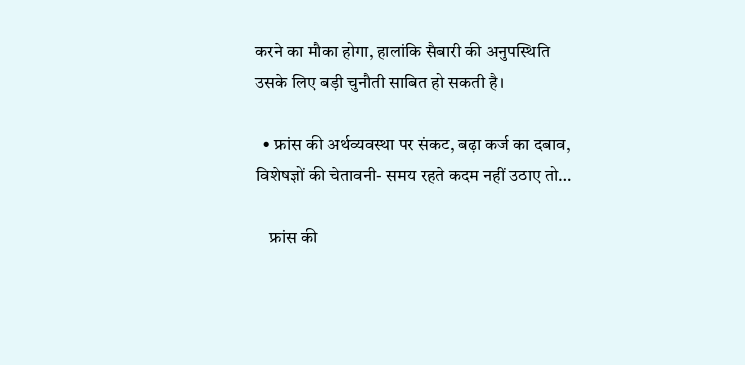करने का मौका होगा, हालांकि सैबारी की अनुपस्थिति उसके लिए बड़ी चुनौती साबित हो सकती है।

  • फ्रांस की अर्थव्यवस्था पर संकट, बढ़ा कर्ज का दबाव, विशेषज्ञों की चेतावनी- समय रहते कदम नहीं उठाए तो…

    फ्रांस की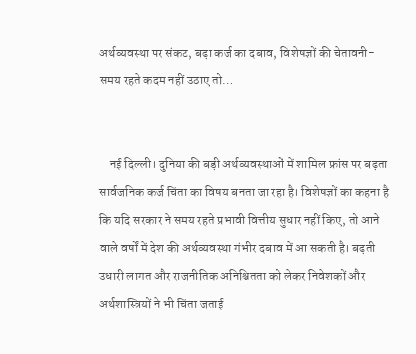अर्थव्यवस्था पर संकट, बढ़ा कर्ज का दबाव, विशेषज्ञों की चेतावनी- समय रहते कदम नहीं उठाए तो…


    नई दिल्ली। दुनिया की बड़ी अर्थव्यवस्थाओं में शामिल फ्रांस पर बढ़ता सार्वजनिक कर्ज चिंता का विषय बनता जा रहा है। विशेषज्ञों का कहना है कि यदि सरकार ने समय रहते प्रभावी वित्तीय सुधार नहीं किए, तो आने वाले वर्षों में देश की अर्थव्यवस्था गंभीर दबाव में आ सकती है। बढ़ती उधारी लागत और राजनीतिक अनिश्चितता को लेकर निवेशकों और अर्थशास्त्रियों ने भी चिंता जताई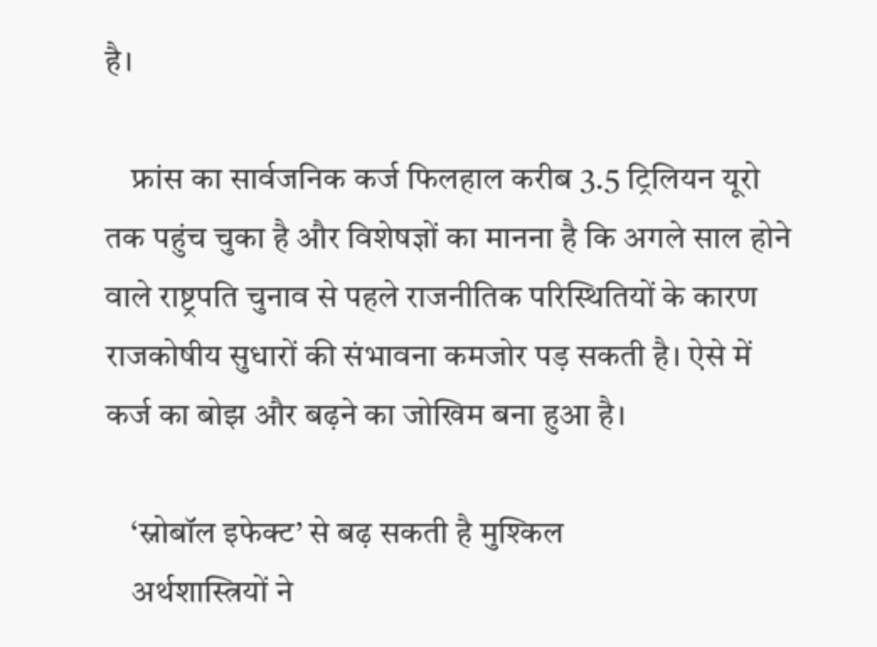है।

    फ्रांस का सार्वजनिक कर्ज फिलहाल करीब 3.5 ट्रिलियन यूरो तक पहुंच चुका है और विशेषज्ञों का मानना है कि अगले साल होने वाले राष्ट्रपति चुनाव से पहले राजनीतिक परिस्थितियों के कारण राजकोषीय सुधारों की संभावना कमजोर पड़ सकती है। ऐसे में कर्ज का बोझ और बढ़ने का जोखिम बना हुआ है।

    ‘स्नोबॉल इफेक्ट’ से बढ़ सकती है मुश्किल
    अर्थशास्त्रियों ने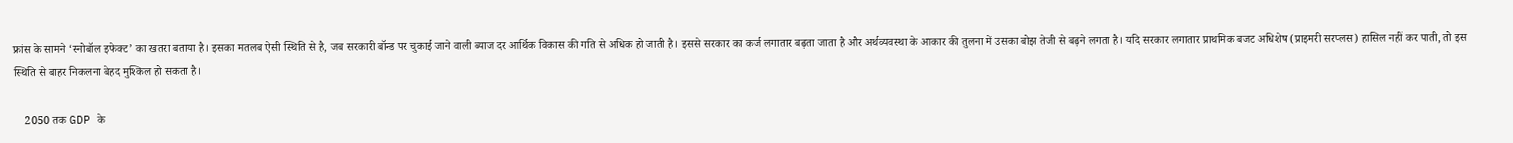फ्रांस के सामने ‘स्नोबॉल इफेक्ट’ का खतरा बताया है। इसका मतलब ऐसी स्थिति से है, जब सरकारी बॉन्ड पर चुकाई जाने वाली ब्याज दर आर्थिक विकास की गति से अधिक हो जाती है। इससे सरकार का कर्ज लगातार बढ़ता जाता है और अर्थव्यवस्था के आकार की तुलना में उसका बोझ तेजी से बढ़ने लगता है। यदि सरकार लगातार प्राथमिक बजट अधिशेष (प्राइमरी सरप्लस) हासिल नहीं कर पाती, तो इस स्थिति से बाहर निकलना बेहद मुश्किल हो सकता है।

    2050 तक GDP के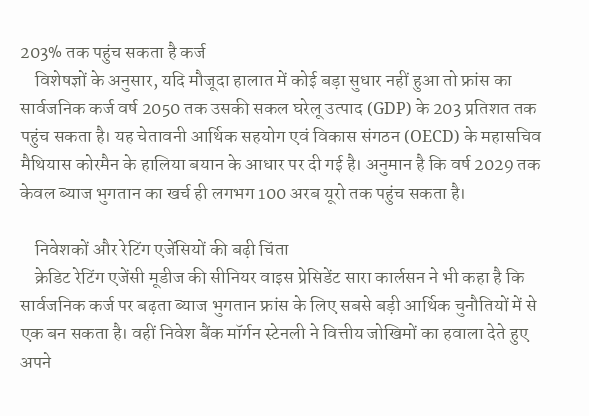203% तक पहुंच सकता है कर्ज
    विशेषज्ञों के अनुसार, यदि मौजूदा हालात में कोई बड़ा सुधार नहीं हुआ तो फ्रांस का सार्वजनिक कर्ज वर्ष 2050 तक उसकी सकल घरेलू उत्पाद (GDP) के 203 प्रतिशत तक पहुंच सकता है। यह चेतावनी आर्थिक सहयोग एवं विकास संगठन (OECD) के महासचिव मैथियास कोरमैन के हालिया बयान के आधार पर दी गई है। अनुमान है कि वर्ष 2029 तक केवल ब्याज भुगतान का खर्च ही लगभग 100 अरब यूरो तक पहुंच सकता है।

    निवेशकों और रेटिंग एजेंसियों की बढ़ी चिंता
    क्रेडिट रेटिंग एजेंसी मूडीज की सीनियर वाइस प्रेसिडेंट सारा कार्लसन ने भी कहा है कि सार्वजनिक कर्ज पर बढ़ता ब्याज भुगतान फ्रांस के लिए सबसे बड़ी आर्थिक चुनौतियों में से एक बन सकता है। वहीं निवेश बैंक मॉर्गन स्टेनली ने वित्तीय जोखिमों का हवाला देते हुए अपने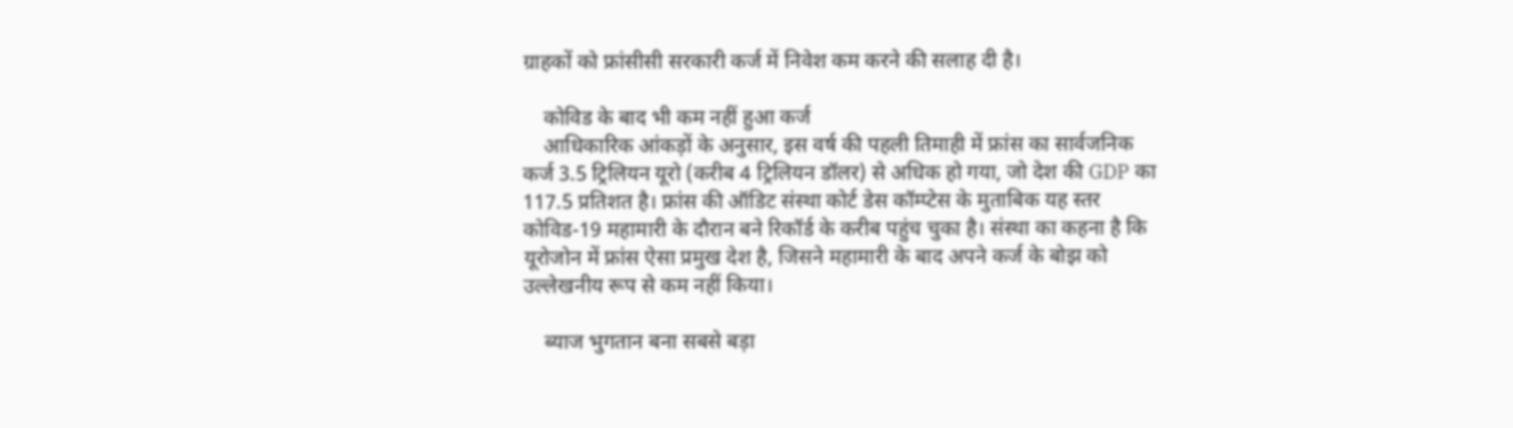ग्राहकों को फ्रांसीसी सरकारी कर्ज में निवेश कम करने की सलाह दी है।

    कोविड के बाद भी कम नहीं हुआ कर्ज
    आधिकारिक आंकड़ों के अनुसार, इस वर्ष की पहली तिमाही में फ्रांस का सार्वजनिक कर्ज 3.5 ट्रिलियन यूरो (करीब 4 ट्रिलियन डॉलर) से अधिक हो गया, जो देश की GDP का 117.5 प्रतिशत है। फ्रांस की ऑडिट संस्था कोर्ट डेस कॉम्प्टेस के मुताबिक यह स्तर कोविड-19 महामारी के दौरान बने रिकॉर्ड के करीब पहुंच चुका है। संस्था का कहना है कि यूरोजोन में फ्रांस ऐसा प्रमुख देश है, जिसने महामारी के बाद अपने कर्ज के बोझ को उल्लेखनीय रूप से कम नहीं किया।

    ब्याज भुगतान बना सबसे बड़ा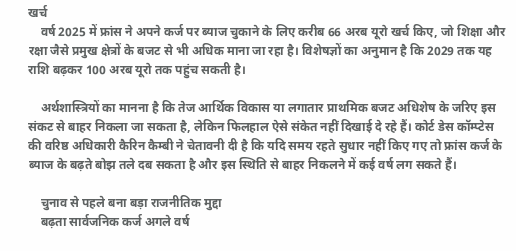खर्च
    वर्ष 2025 में फ्रांस ने अपने कर्ज पर ब्याज चुकाने के लिए करीब 66 अरब यूरो खर्च किए, जो शिक्षा और रक्षा जैसे प्रमुख क्षेत्रों के बजट से भी अधिक माना जा रहा है। विशेषज्ञों का अनुमान है कि 2029 तक यह राशि बढ़कर 100 अरब यूरो तक पहुंच सकती है।

    अर्थशास्त्रियों का मानना है कि तेज आर्थिक विकास या लगातार प्राथमिक बजट अधिशेष के जरिए इस संकट से बाहर निकला जा सकता है, लेकिन फिलहाल ऐसे संकेत नहीं दिखाई दे रहे हैं। कोर्ट डेस कॉम्प्टेस की वरिष्ठ अधिकारी कैरिन कैम्बी ने चेतावनी दी है कि यदि समय रहते सुधार नहीं किए गए तो फ्रांस कर्ज के ब्याज के बढ़ते बोझ तले दब सकता है और इस स्थिति से बाहर निकलने में कई वर्ष लग सकते हैं।

    चुनाव से पहले बना बड़ा राजनीतिक मुद्दा
    बढ़ता सार्वजनिक कर्ज अगले वर्ष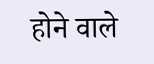होने वाले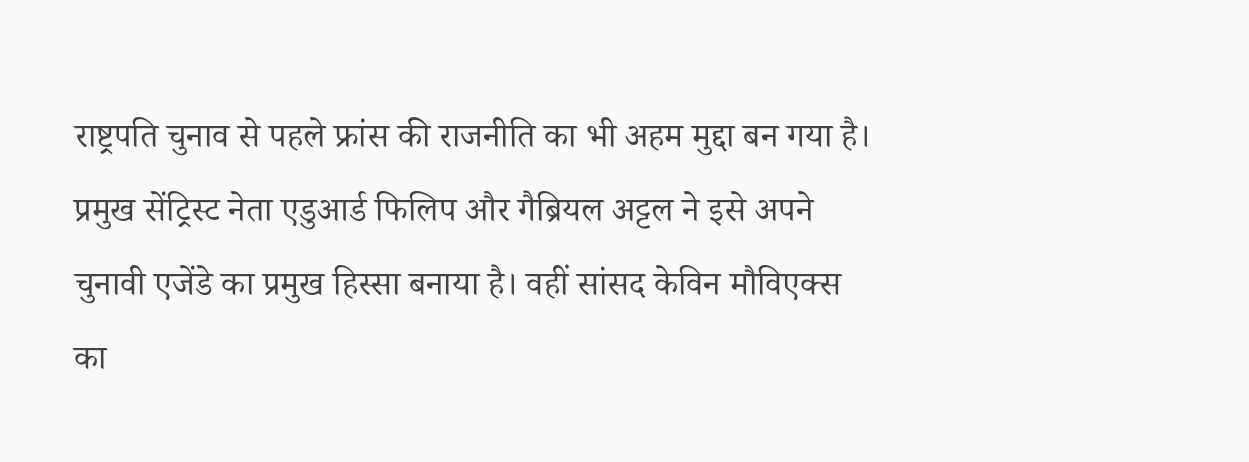राष्ट्रपति चुनाव से पहले फ्रांस की राजनीति का भी अहम मुद्दा बन गया है। प्रमुख सेंट्रिस्ट नेता एडुआर्ड फिलिप और गैब्रियल अट्टल ने इसे अपने चुनावी एजेंडे का प्रमुख हिस्सा बनाया है। वहीं सांसद केविन मौविएक्स का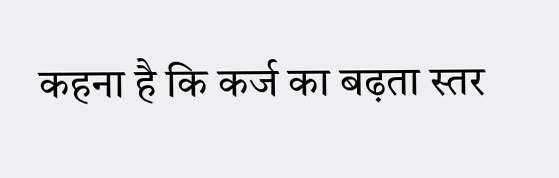कहना है कि कर्ज का बढ़ता स्तर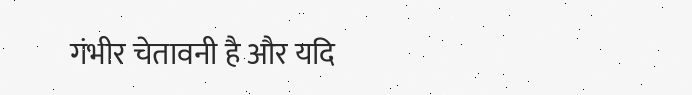गंभीर चेतावनी है और यदि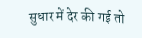सुधार में देर की गई तो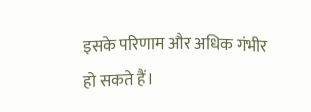इसके परिणाम और अधिक गंभीर हो सकते हैं।